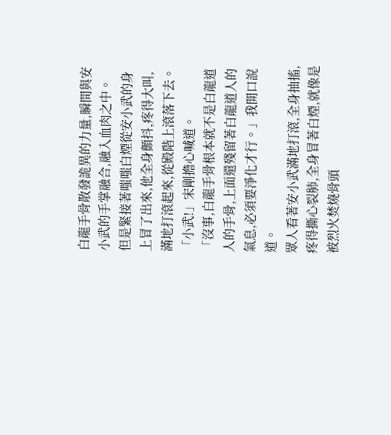白龍手骨散發詭異的力量,瞬間與安小武的手掌融合,融入血肉之中。
但是緊接著嗤嗤白煙從安小武的身上冒了出來,他全身顫抖,疼得大叫,滿地打滾起來,從殿階上滾落下去。
「小武!」宋剛擔心喊道。
「沒事,白龍手骨根本就不是白龍道人的手骨,上面還殘留著白龍道人的氣息,必須要淨化才行。」我開口說道。
眾人看著安小武滿地打滾,全身抽搐,疼得撕心裂肺,全身冒著白煙,就像是被烈火焚燒骨頭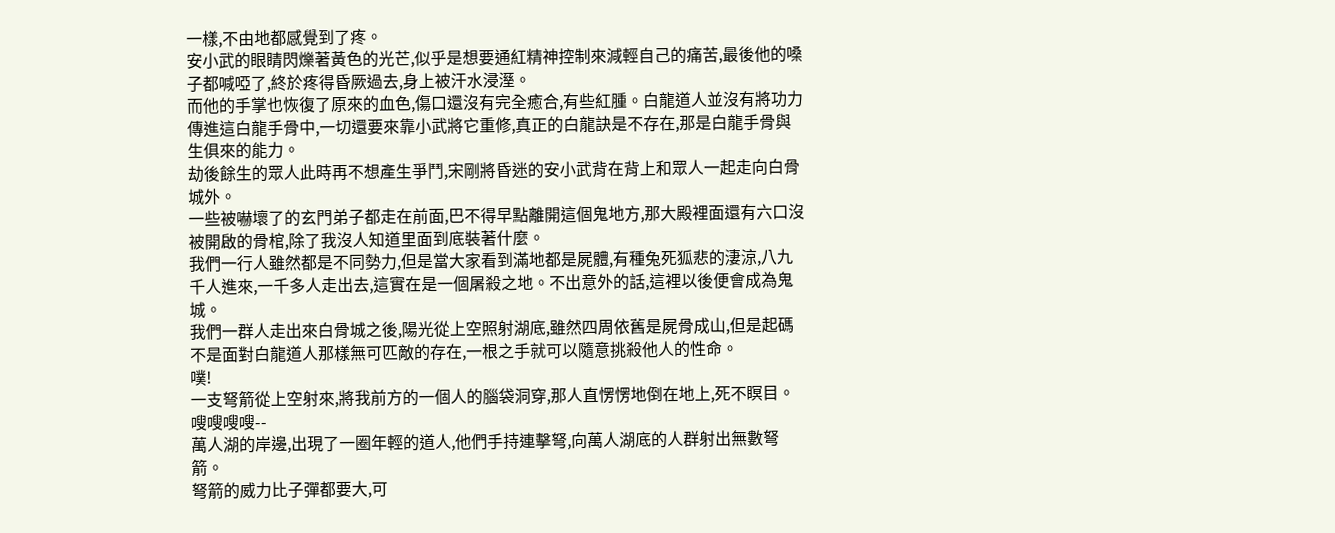一樣,不由地都感覺到了疼。
安小武的眼睛閃爍著黃色的光芒,似乎是想要通紅精神控制來減輕自己的痛苦,最後他的嗓子都喊啞了,終於疼得昏厥過去,身上被汗水浸溼。
而他的手掌也恢復了原來的血色,傷口還沒有完全癒合,有些紅腫。白龍道人並沒有將功力傳進這白龍手骨中,一切還要來靠小武將它重修,真正的白龍訣是不存在,那是白龍手骨與生俱來的能力。
劫後餘生的眾人此時再不想產生爭鬥,宋剛將昏迷的安小武背在背上和眾人一起走向白骨城外。
一些被嚇壞了的玄門弟子都走在前面,巴不得早點離開這個鬼地方,那大殿裡面還有六口沒被開啟的骨棺,除了我沒人知道里面到底裝著什麼。
我們一行人雖然都是不同勢力,但是當大家看到滿地都是屍體,有種兔死狐悲的淒涼,八九千人進來,一千多人走出去,這實在是一個屠殺之地。不出意外的話,這裡以後便會成為鬼城。
我們一群人走出來白骨城之後,陽光從上空照射湖底,雖然四周依舊是屍骨成山,但是起碼不是面對白龍道人那樣無可匹敵的存在,一根之手就可以隨意挑殺他人的性命。
噗!
一支弩箭從上空射來,將我前方的一個人的腦袋洞穿,那人直愣愣地倒在地上,死不瞑目。
嗖嗖嗖嗖--
萬人湖的岸邊,出現了一圈年輕的道人,他們手持連擊弩,向萬人湖底的人群射出無數弩箭。
弩箭的威力比子彈都要大,可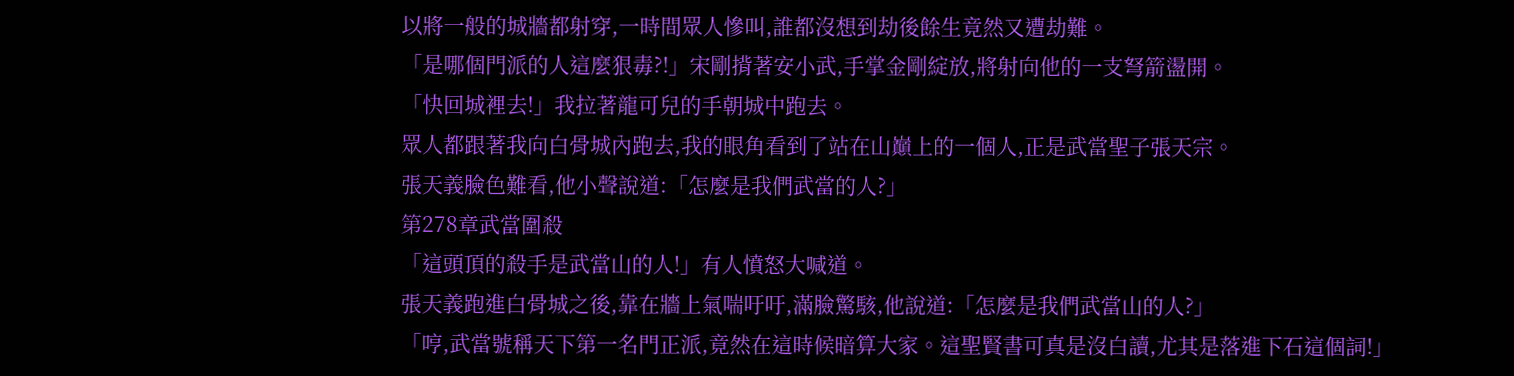以將一般的城牆都射穿,一時間眾人慘叫,誰都沒想到劫後餘生竟然又遭劫難。
「是哪個門派的人這麼狠毒?!」宋剛揹著安小武,手掌金剛綻放,將射向他的一支弩箭盪開。
「快回城裡去!」我拉著龍可兒的手朝城中跑去。
眾人都跟著我向白骨城內跑去,我的眼角看到了站在山巔上的一個人,正是武當聖子張天宗。
張天義臉色難看,他小聲說道:「怎麼是我們武當的人?」
第278章武當圍殺
「這頭頂的殺手是武當山的人!」有人憤怒大喊道。
張天義跑進白骨城之後,靠在牆上氣喘吁吁,滿臉驚駭,他說道:「怎麼是我們武當山的人?」
「哼,武當號稱天下第一名門正派,竟然在這時候暗算大家。這聖賢書可真是沒白讀,尤其是落進下石這個詞!」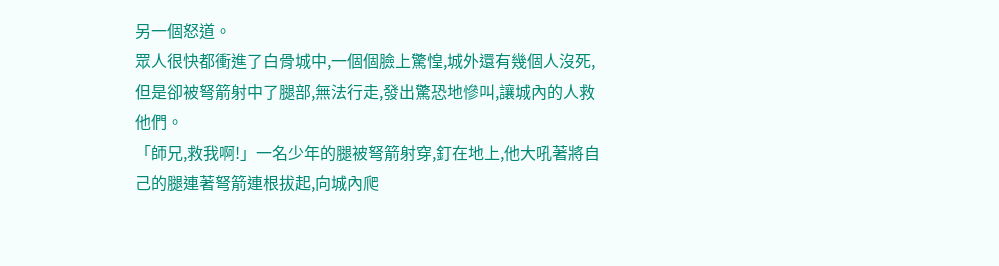另一個怒道。
眾人很快都衝進了白骨城中,一個個臉上驚惶,城外還有幾個人沒死,但是卻被弩箭射中了腿部,無法行走,發出驚恐地慘叫,讓城內的人救他們。
「師兄,救我啊!」一名少年的腿被弩箭射穿,釘在地上,他大吼著將自己的腿連著弩箭連根拔起,向城內爬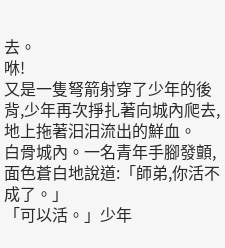去。
咻!
又是一隻弩箭射穿了少年的後背,少年再次掙扎著向城內爬去,地上拖著汩汩流出的鮮血。
白骨城內。一名青年手腳發顫,面色蒼白地說道:「師弟,你活不成了。」
「可以活。」少年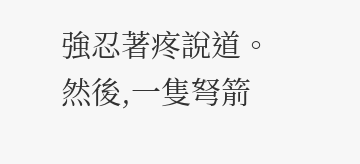強忍著疼說道。
然後,一隻弩箭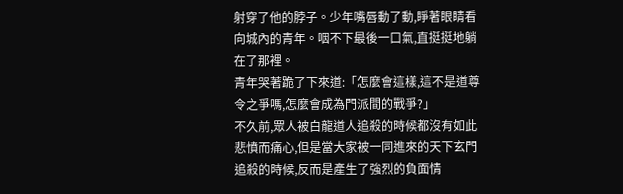射穿了他的脖子。少年嘴唇動了動,睜著眼睛看向城內的青年。咽不下最後一口氣,直挺挺地躺在了那裡。
青年哭著跪了下來道:「怎麼會這樣,這不是道尊令之爭嗎,怎麼會成為門派間的戰爭?」
不久前,眾人被白龍道人追殺的時候都沒有如此悲憤而痛心,但是當大家被一同進來的天下玄門追殺的時候,反而是產生了強烈的負面情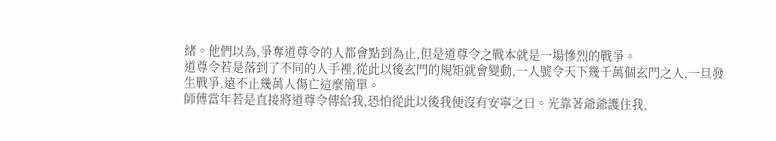緒。他們以為,爭奪道尊令的人都會點到為止,但是道尊令之戰本就是一場慘烈的戰爭。
道尊令若是落到了不同的人手裡,從此以後玄門的規矩就會變動,一人號令天下幾千萬個玄門之人,一旦發生戰爭,遠不止幾萬人傷亡這麼簡單。
師傅當年若是直接將道尊令傳給我,恐怕從此以後我便沒有安寧之日。光靠著爺爺護住我,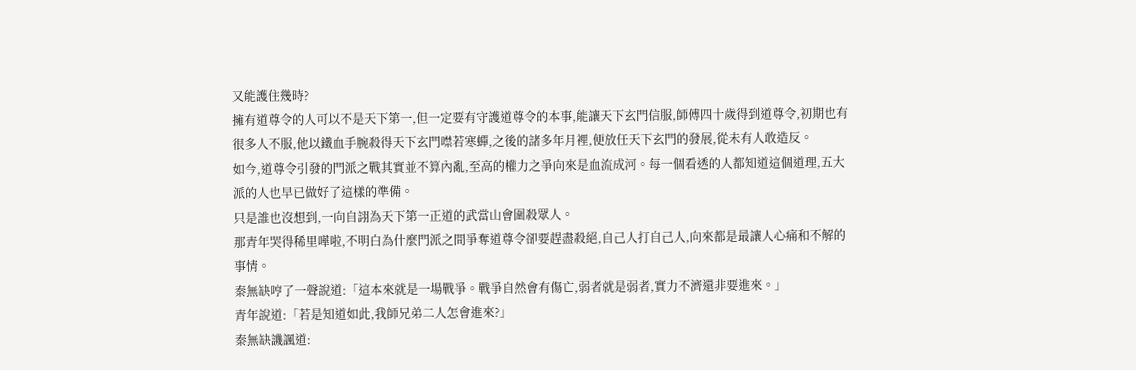又能護住幾時?
擁有道尊令的人可以不是天下第一,但一定要有守護道尊令的本事,能讓天下玄門信服,師傅四十歲得到道尊令,初期也有很多人不服,他以鐵血手腕殺得天下玄門噤若寒蟬,之後的諸多年月裡,便放任天下玄門的發展,從未有人敢造反。
如今,道尊令引發的門派之戰其實並不算內亂,至高的權力之爭向來是血流成河。每一個看透的人都知道這個道理,五大派的人也早已做好了這樣的準備。
只是誰也沒想到,一向自詡為天下第一正道的武當山會圍殺眾人。
那青年哭得稀里嘩啦,不明白為什麼門派之間爭奪道尊令卻要趕盡殺絕,自己人打自己人,向來都是最讓人心痛和不解的事情。
秦無缺哼了一聲說道:「這本來就是一場戰爭。戰爭自然會有傷亡,弱者就是弱者,實力不濟還非要進來。」
青年說道:「若是知道如此,我師兄弟二人怎會進來?」
秦無缺譏諷道: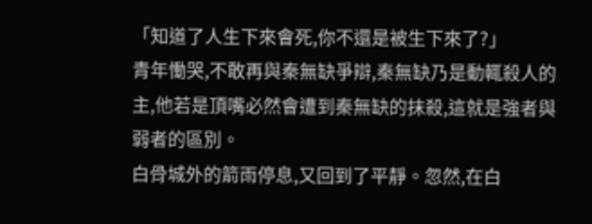「知道了人生下來會死,你不還是被生下來了?」
青年慟哭,不敢再與秦無缺爭辯,秦無缺乃是動輒殺人的主,他若是頂嘴必然會遭到秦無缺的抹殺,這就是強者與弱者的區別。
白骨城外的箭雨停息,又回到了平靜。忽然,在白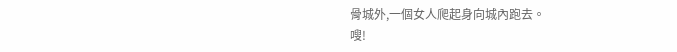骨城外,一個女人爬起身向城內跑去。
嗖!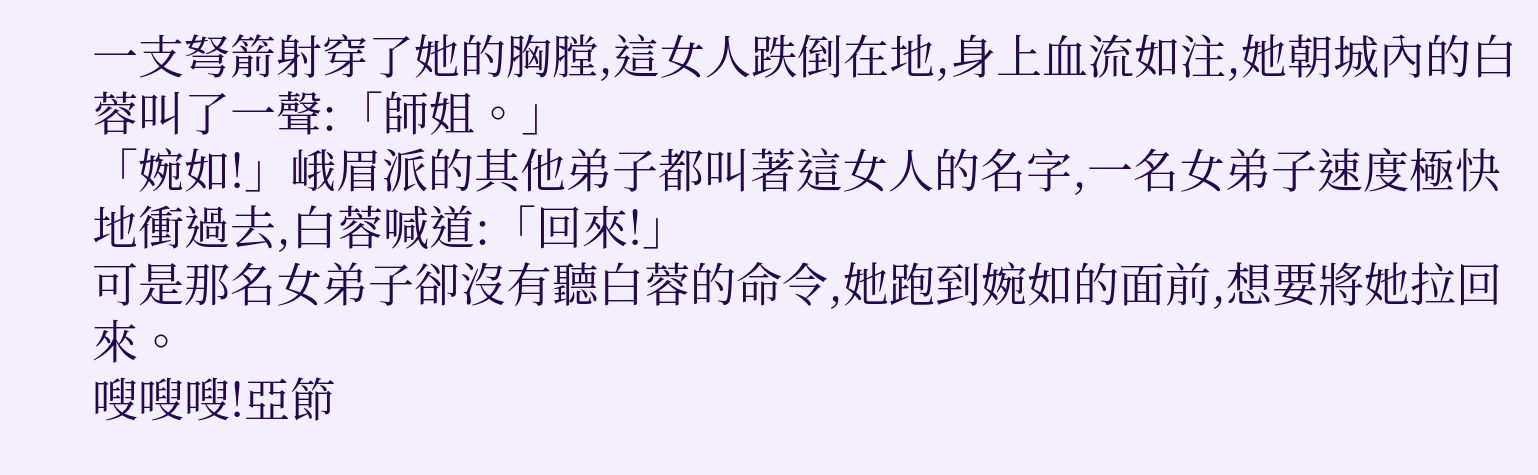一支弩箭射穿了她的胸膛,這女人跌倒在地,身上血流如注,她朝城內的白蓉叫了一聲:「師姐。」
「婉如!」峨眉派的其他弟子都叫著這女人的名字,一名女弟子速度極快地衝過去,白蓉喊道:「回來!」
可是那名女弟子卻沒有聽白蓉的命令,她跑到婉如的面前,想要將她拉回來。
嗖嗖嗖!亞節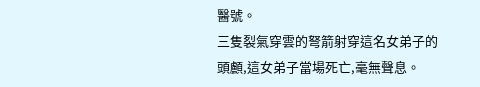醫號。
三隻裂氣穿雲的弩箭射穿這名女弟子的頭顱,這女弟子當場死亡,毫無聲息。